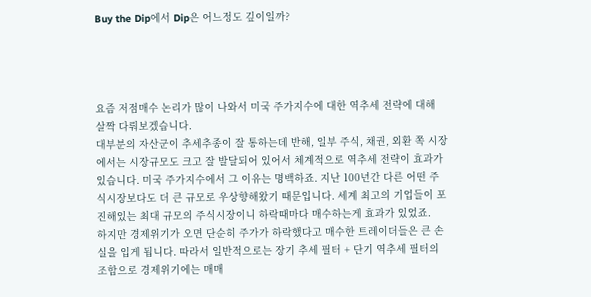Buy the Dip에서 Dip은 어느정도 깊이일까?




요즘 저점매수 논리가 많이 나와서 미국 주가지수에 대한 역추세 전략에 대해 살짝 다뤄보겠습니다.
대부분의 자산군이 추세추종이 잘 통하는데 반해, 일부 주식, 채권, 외환 쪽 시장에서는 시장규모도 크고 잘 발달되어 있어서 체계적으로 역추세 전략이 효과가 있습니다. 미국 주가지수에서 그 이유는 명백하죠. 지난 100년간 다른 어떤 주식시장보다도 더 큰 규모로 우상향해왔기 때문입니다. 세계 최고의 기업들이 포진해있는 최대 규모의 주식시장이니 하락때마다 매수하는게 효과가 있었죠.
하지만 경제위기가 오면 단순히 주가가 하락했다고 매수한 트레이더들은 큰 손실을 입게 됩니다. 따라서 일반적으로는 장기 추세 필터 + 단기 역추세 필터의 조합으로 경제위기에는 매매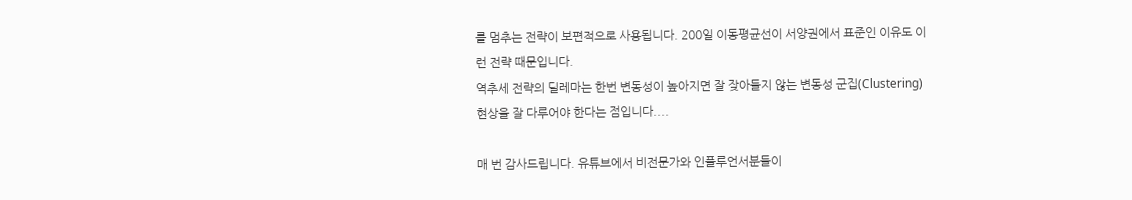를 멈추는 전략이 보편적으로 사용됩니다. 200일 이동평균선이 서양권에서 표준인 이유도 이런 전략 때문입니다.
역추세 전략의 딜레마는 한번 변동성이 높아지면 잘 잦아들지 않는 변동성 군집(Clustering) 현상을 잘 다루어야 한다는 점입니다....

매 번 감사드립니다. 유튜브에서 비전문가와 인플루언서분들이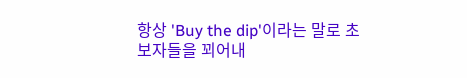항상 'Buy the dip'이라는 말로 초보자들을 꾀어내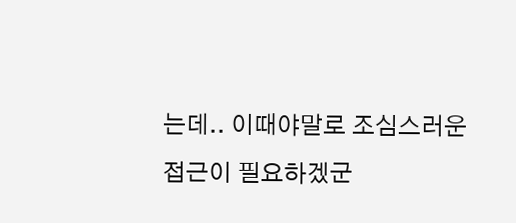는데.. 이때야말로 조심스러운 접근이 필요하겠군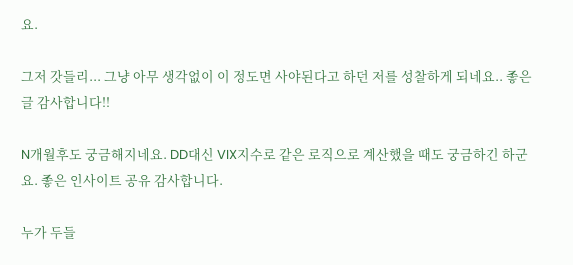요.

그저 갓들리... 그냥 아무 생각없이 이 정도면 사야된다고 하던 저를 성찰하게 되네요.. 좋은 글 감사합니다!!

N개월후도 궁금해지네요. DD대신 VIX지수로 같은 로직으로 계산했을 때도 궁금하긴 하군요. 좋은 인사이트 공유 감사합니다.

누가 두들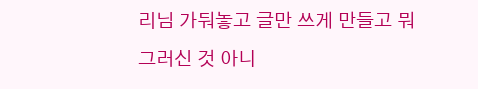리님 가둬놓고 글만 쓰게 만들고 뭐 그러신 것 아니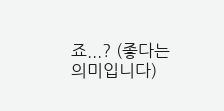죠...? (좋다는 의미입니다)